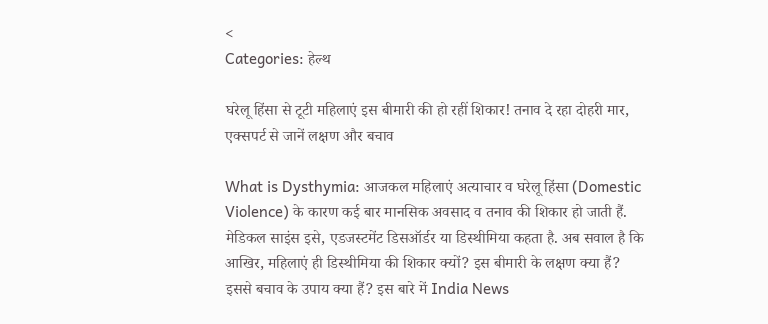<
Categories: हेल्थ

घरेलू हिंसा से टूटी महिलाएं इस बीमारी की हो रहीं शिकार! तनाव दे रहा दोहरी मार, एक्सपर्ट से जानें लक्षण और बचाव

What is Dysthymia: आजकल महिलाएं अत्याचार व घरेलू हिंसा (Domestic Violence) के कारण कई बार मानसिक अवसाद व तनाव की शिकार हो जाती हैं. मेडिकल साइंस इसे, एडजस्टमेंट डिसऑर्डर या डिस्थीमिया कहता है. अब सवाल है कि आखिर, महिलाएं ही डिस्थीमिया की शिकार क्यों? इस बीमारी के लक्षण क्या हैं? इससे बचाव के उपाय क्या हैं? इस बारे में India News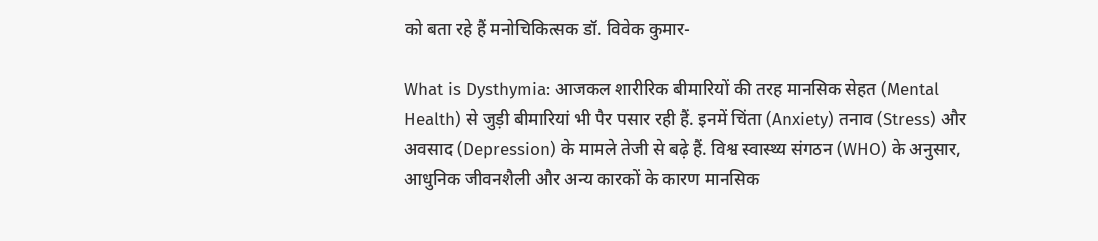को बता रहे हैं मनोचिकित्सक डॉ. विवेक कुमार-

What is Dysthymia: आजकल शारीरिक बीमारियों की तरह मानसिक सेहत (Mental Health) से जुड़ी बीमारियां भी पैर पसार रही हैं. इनमें चिंता (Anxiety) तनाव (Stress) और अवसाद (Depression) के मामले तेजी से बढ़े हैं. विश्व स्वास्थ्य संगठन (WHO) के अनुसार, आधुनिक जीवनशैली और अन्य कारकों के कारण मानसिक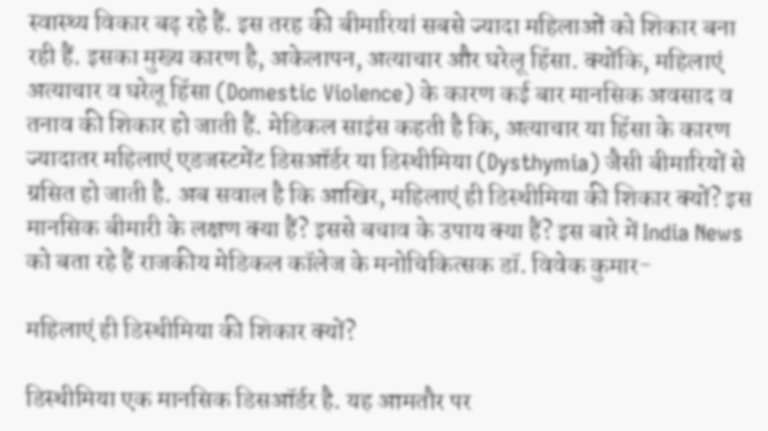स्वास्थ्य विकार बढ़ रहे हैं. इस तरह की बीमारियां सबसे ज्यादा महिलाओं को शिकार बना रही हैं. इसका मुख्य कारण है, अकेलापन, अत्याचार और घरेलू हिंसा. क्योंकि, महिलाएं अत्याचार व घरेलू हिंसा (Domestic Violence) के कारण कई बार मानसिक अवसाद व तनाव की शिकार हो जाती हैं. मेडिकल साइंस कहती है कि, अत्याचार या हिंसा के कारण ज्यादातर महिलाएं एडजस्टमेंट डिसऑर्डर या डिस्थीमिया (Dysthymia) जैसी बीमारियों से ग्रसित हो जाती है. अब सवाल है कि आखिर, महिलाएं ही डिस्थीमिया की शिकार क्यों? इस मानसिक बीमारी के लक्षण क्या हैं? इससे बचाव के उपाय क्या हैं? इस बारे में India News को बता रहे हैं राजकीय मेडिकल कॉलेज के मनोचिकित्सक डॉ. विवेक कुमार-

महिलाएं ही डिस्थीमिया की शिकार क्यों?

डिस्थीमिया एक मानसिक डिसऑर्डर है. यह आमतौर पर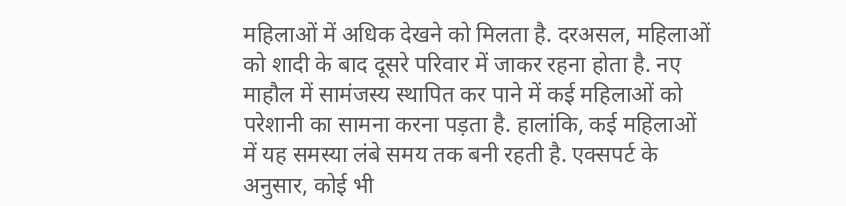महिलाओं में अधिक देखने को मिलता है. दरअसल, महिलाओं को शादी के बाद दूसरे परिवार में जाकर रहना होता है. नए माहौल में सामंजस्य स्थापित कर पाने में कई महिलाओं को परेशानी का सामना करना पड़ता है. हालांकि, कई महिलाओं में यह समस्या लंबे समय तक बनी रहती है. एक्सपर्ट के अनुसार, कोई भी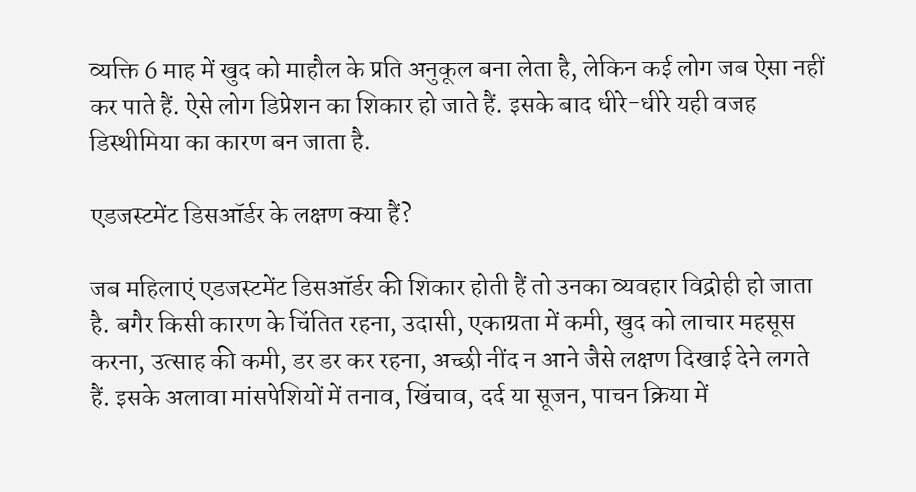व्यक्ति 6 माह में खुद को माहौल के प्रति अनुकूल बना लेता है, लेकिन कई लोग जब ऐसा नहीं कर पाते हैं. ऐसे लोग डिप्रेशन का शिकार हो जाते हैं. इसके बाद धीरे-धीरे यही वजह डिस्थीमिया का कारण बन जाता है.

एडजस्टमेंट डिसऑर्डर के लक्षण क्या हैं?

जब महिलाएं एडजस्टमेंट डिसऑर्डर की शिकार होती हैं तो उनका व्यवहार विद्रोही हो जाता है. बगैर किसी कारण के चिंतित रहना, उदासी, एकाग्रता में कमी, खुद को लाचार महसूस करना, उत्साह की कमी, डर डर कर रहना, अच्छी नींद न आने जैसे लक्षण दिखाई देने लगते हैं. इसके अलावा मांसपेशियों में तनाव, खिंचाव, दर्द या सूजन, पाचन क्रिया में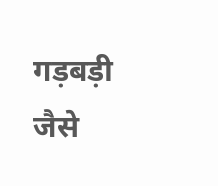गड़बड़ी जैसे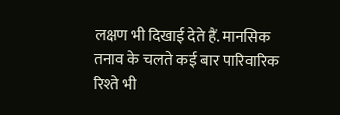लक्षण भी दिखाई देते हैं. मानसिक तनाव के चलते कई बार पारिवारिक रिश्ते भी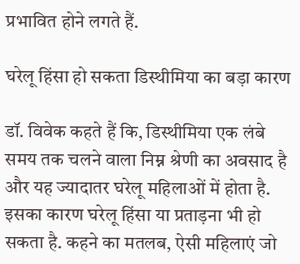प्रभावित होने लगते हैं.

घरेलू हिंसा हो सकता डिस्थीमिया का बड़ा कारण

डॉ. विवेक कहते हैं कि, डिस्थीमिया एक लंबे समय तक चलने वाला निम्न श्रेणी का अवसाद है और यह ज्यादातर घरेलू महिलाओं में होता है. इसका कारण घरेलू हिंसा या प्रताड़ना भी हो सकता है. कहने का मतलब, ऐसी महिलाएं जो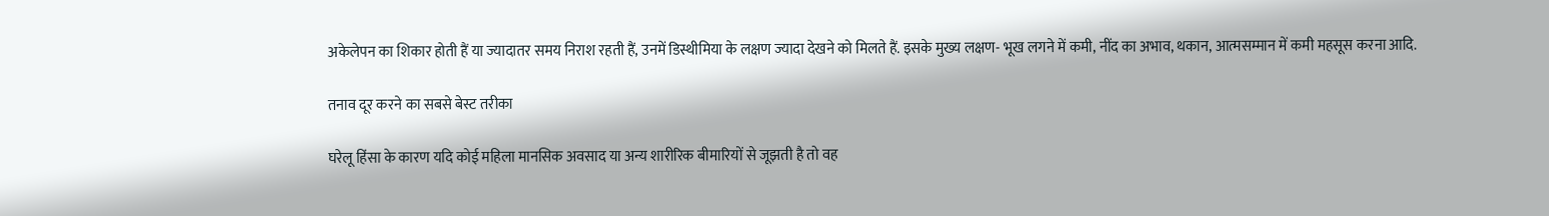अकेलेपन का शिकार होती हैं या ज्यादातर समय निराश रहती हैं, उनमें डिस्थीमिया के लक्षण ज्यादा देखने को मिलते हैं. इसके मुख्य लक्षण- भूख लगने में कमी, नींद का अभाव, थकान, आत्मसम्मान में कमी महसूस करना आदि.

तनाव दूर करने का सबसे बेस्ट तरीका

घरेलू हिंसा के कारण यदि कोई महिला मानसिक अवसाद या अन्य शारीरिक बीमारियों से जूझती है तो वह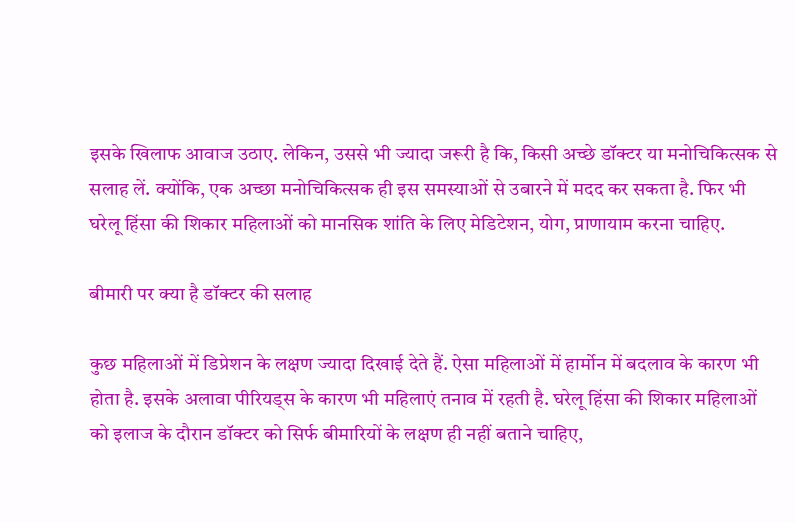इसके खिलाफ आवाज उठाए. लेकिन, उससे भी ज्यादा जरूरी है कि, किसी अच्छे डॉक्टर या मनोचिकित्सक से सलाह लें. क्योंकि, एक अच्छा मनोचिकित्सक ही इस समस्याओं से उबारने में मदद कर सकता है. फिर भी घरेलू हिंसा की शिकार महिलाओं को मानसिक शांति के लिए मेडिटेशन, योग, प्राणायाम करना चाहिए.

बीमारी पर क्या है डॉक्टर की सलाह

कुछ महिलाओं में डिप्रेशन के लक्षण ज्यादा दिखाई देते हैं. ऐसा महिलाओं में हार्मोन में बदलाव के कारण भी होता है. इसके अलावा पीरियड्स के कारण भी महिलाएं तनाव में रहती है. घरेलू हिंसा की शिकार महिलाओं को इलाज के दौरान डॉक्टर को सिर्फ बीमारियों के लक्षण ही नहीं बताने चाहिए,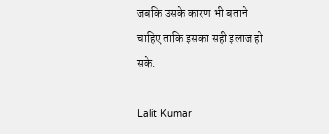जबकि उसके कारण भी बताने चाहिए ताकि इसका सही इलाज हो सके.

Lalit Kumar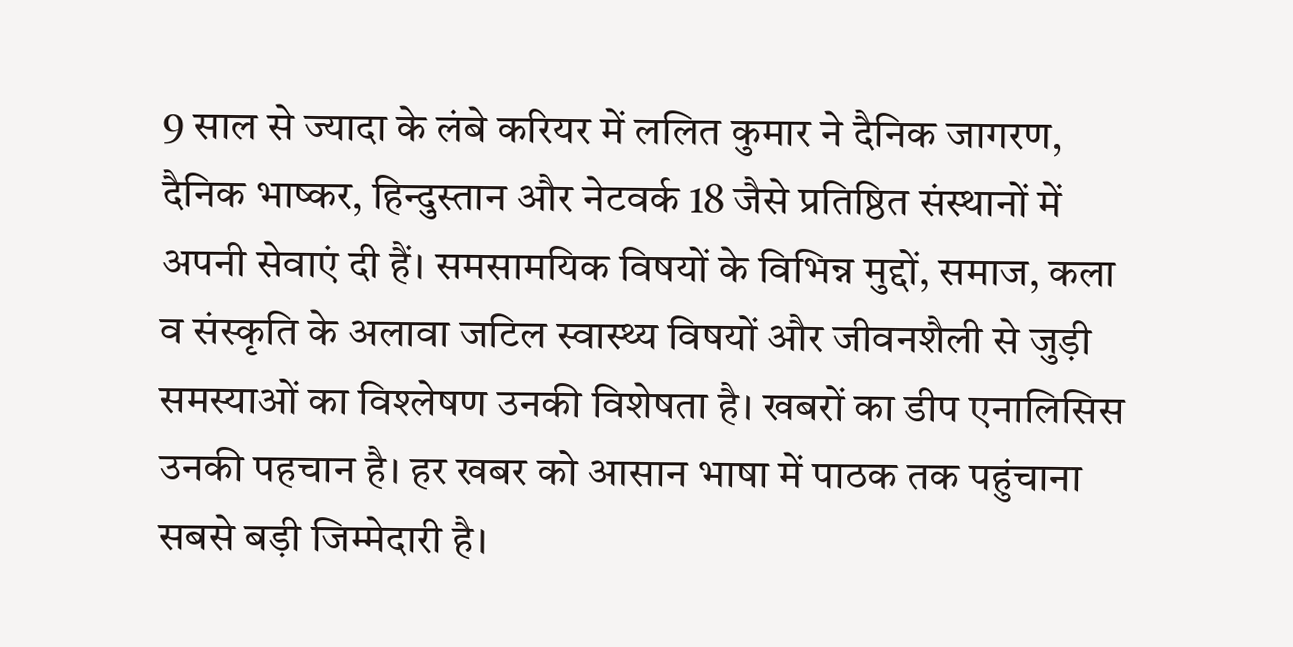9 साल से ज्यादा के लंबे करियर में ललित कुमार ने दैनिक जागरण, दैनिक भाष्कर, हिन्दुस्तान और नेटवर्क 18 जैसे प्रतिष्ठित संस्थानों में अपनी सेवाएं दी हैं। समसामयिक विषयों के विभिन्न मुद्दों, समाज, कला व संस्कृति के अलावा जटिल स्वास्थ्य विषयों और जीवनशैली से जुड़ी समस्याओं का विश्लेषण उनकी विशेषता है। खबरों का डीप एनालिसिस उनकी पहचान है। हर खबर को आसान भाषा में पाठक तक पहुंचाना सबसे बड़ी जिम्मेदारी है।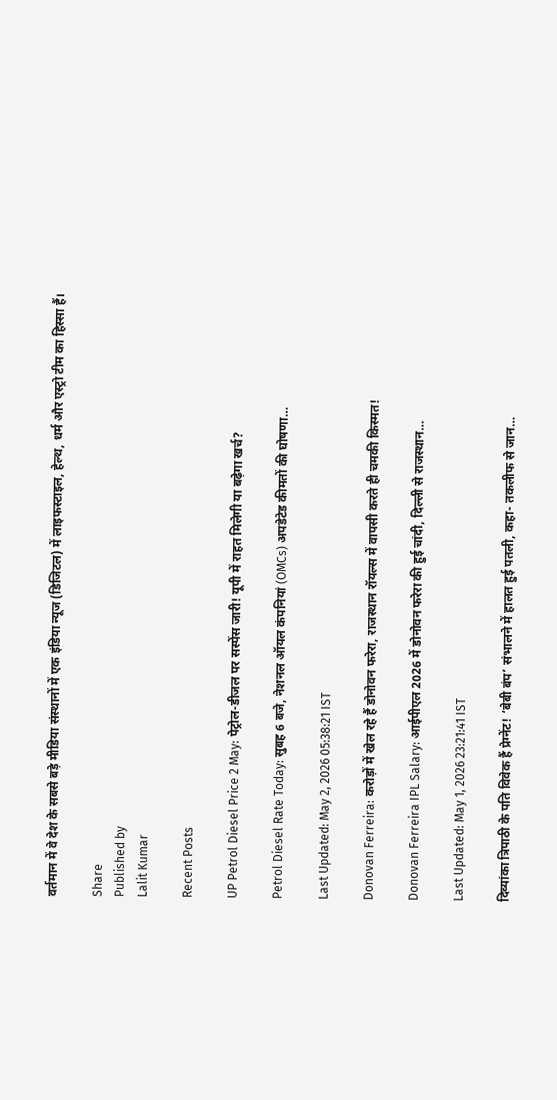वर्तमान में वे देश के सबसे बड़े मीडिया संस्थानों में एक इंडिया न्यूज (डिजिटल) में लाइफस्टाइल, हेल्थ, धर्म और एस्ट्रो टीम का हिस्सा हैं।

Share
Published by
Lalit Kumar

Recent Posts

UP Petrol Diesel Price 2 May: पेट्रोल-डीजल पर सस्पेंस जारी! यूपी में राहत मिलेगी या बढ़ेगा खर्च?

Petrol Diesel Rate Today: सुबह 6 बजे, नेशनल ऑयल कंपनियां‌ (OMCs) अपडेटेड कीमतों की घोषणा…

Last Updated: May 2, 2026 05:38:21 IST

Donovan Ferreira: करोड़ों में खेल रहे हैं डोनोवन फरेरा, राजस्थान रॉयल्स में वापसी करते ही चमकी किस्मत!

Donovan Ferreira IPL Salary: आईपीएल 2026 में डोनोवन फरेरा की हुई चांदी, दिल्ली से राजस्थान…

Last Updated: May 1, 2026 23:21:41 IST

दिव्यांका त्रिपाठी के पति विवेक हैं प्रेग्नेंट! ‘बेबी बंप’ संभालने में हालत हुई पतली, कहा- तकलीफ से जान…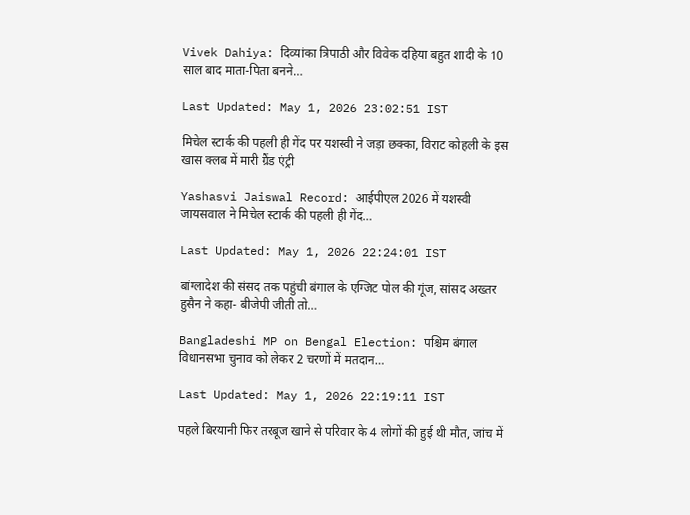Vivek Dahiya: दिव्यांका त्रिपाठी और विवेक दहिया बहुत शादी के 10 साल बाद माता-पिता बनने…

Last Updated: May 1, 2026 23:02:51 IST

मिचेल स्टार्क की पहली ही गेंद पर यशस्वी ने जड़ा छक्का, विराट कोहली के इस खास क्लब में मारी ग्रैंड एंट्री

Yashasvi Jaiswal Record: आईपीएल 2026 में यशस्वी जायसवाल ने मिचेल स्टार्क की पहली ही गेंद…

Last Updated: May 1, 2026 22:24:01 IST

बांग्लादेश की संसद तक पहुंची बंगाल के एग्जिट पोल की गूंज, सांसद अख्तर हुसैन ने कहा- बीजेपी जीती तो…

Bangladeshi MP on Bengal Election: पश्चिम बंगाल विधानसभा चुनाव को लेकर 2 चरणों में मतदान…

Last Updated: May 1, 2026 22:19:11 IST

पहले बिरयानी फिर तरबूज खाने से परिवार के 4 लोगों की हुई थी मौत, जांच में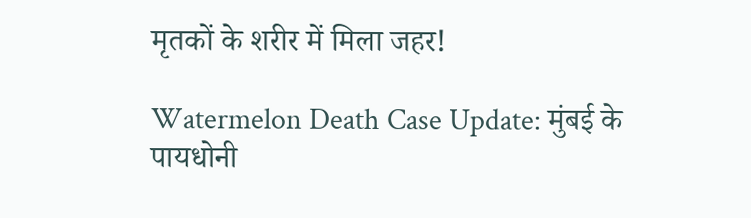मृतकों के शरीर में मिला जहर!

Watermelon Death Case Update: मुंबई के पायधोनी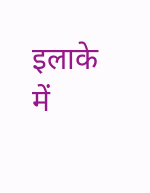इलाके में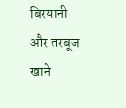बिरयानी और तरबूज खाने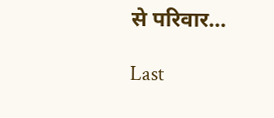से परिवार…

Last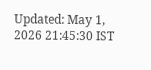Updated: May 1, 2026 21:45:30 IST